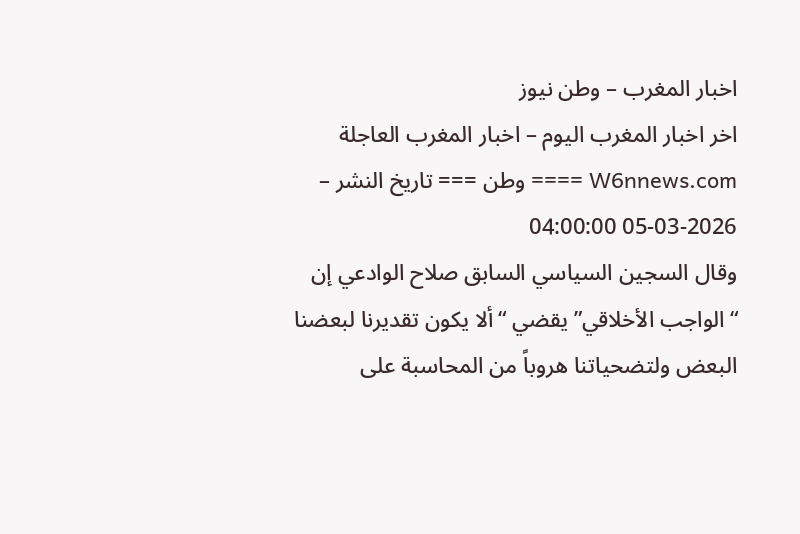اخبار المغرب – وطن نيوز
اخر اخبار المغرب اليوم – اخبار المغرب العاجلة
W6nnews.com ==== وطن === تاريخ النشر – 2026-03-05 04:00:00
وقال السجين السياسي السابق صلاح الوادعي إن “الواجب الأخلاقي” يقضي “ألا يكون تقديرنا لبعضنا البعض ولتضحياتنا هروباً من المحاسبة على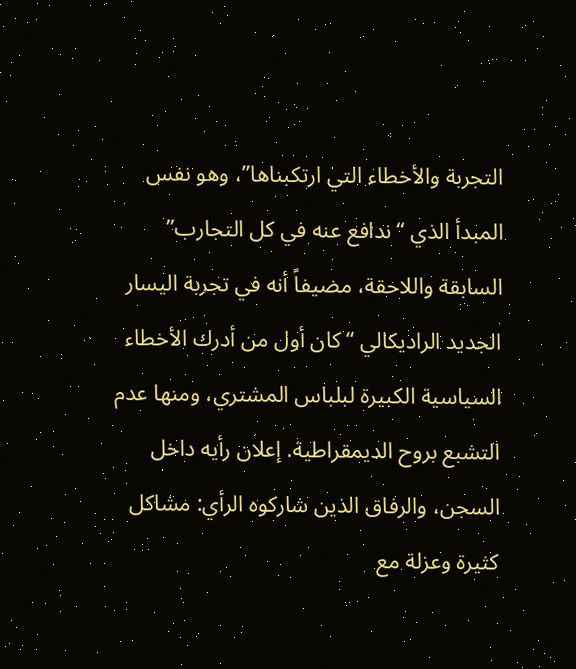التجربة والأخطاء التي ارتكبناها”، وهو نفس المبدأ الذي “ندافع عنه في كل التجارب” السابقة واللاحقة، مضيفاً أنه في تجربة اليسار الجديد الراديكالي “كان أول من أدرك الأخطاء السياسية الكبيرة لبلباس المشتري، ومنها عدم التشبع بروح الديمقراطية. إعلان رأيه داخل السجن، والرفاق الذين شاركوه الرأي: مشاكل كثيرة وعزلة مع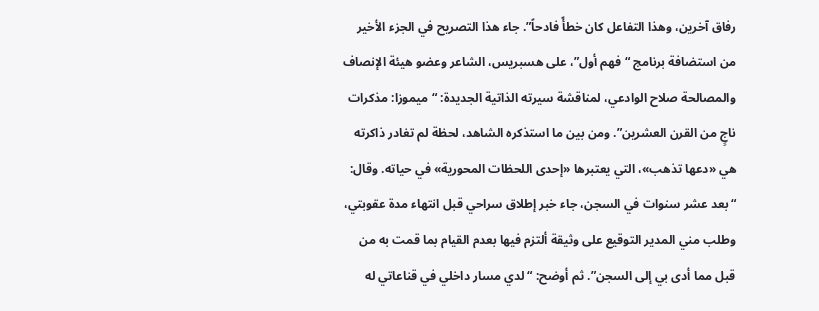رفاق آخرين، وهذا التفاعل كان خطأً فادحاً”. جاء هذا التصريح في الجزء الأخير من استضافة برنامج “فهم أول”، على هسبريس، الشاعر وعضو هيئة الإنصاف والمصالحة صلاح الوادعي، لمناقشة سيرته الذاتية الجديدة: “ميموزا: مذكرات ناجٍ من القرن العشرين”. ومن بين ما استذكره الشاهد، لحظة لم تغادر ذاكرته هي «دعها تذهب»، التي يعتبرها «إحدى اللحظات المحورية» في حياته. وقال: “بعد عشر سنوات في السجن، جاء خبر إطلاق سراحي قبل انتهاء مدة عقوبتي، وطلب مني المدير التوقيع على وثيقة ألتزم فيها بعدم القيام بما قمت به من قبل مما أدى بي إلى السجن”. ثم أوضح: “لدي مسار داخلي في قناعاتي له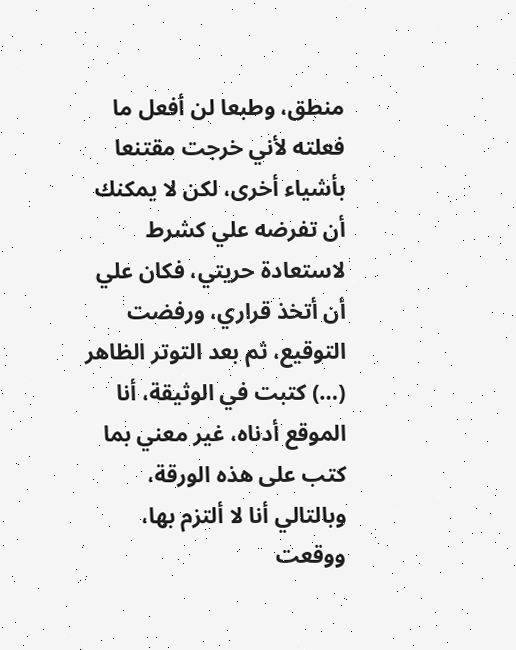منطق، وطبعا لن أفعل ما فعلته لأني خرجت مقتنعا بأشياء أخرى، لكن لا يمكنك أن تفرضه علي كشرط لاستعادة حريتي، فكان علي أن أتخذ قراري، ورفضت التوقيع، ثم بعد التوتر الظاهر (…) كتبت في الوثيقة، أنا الموقع أدناه، غير معني بما كتب على هذه الورقة، وبالتالي أنا لا ألتزم بها، ووقعت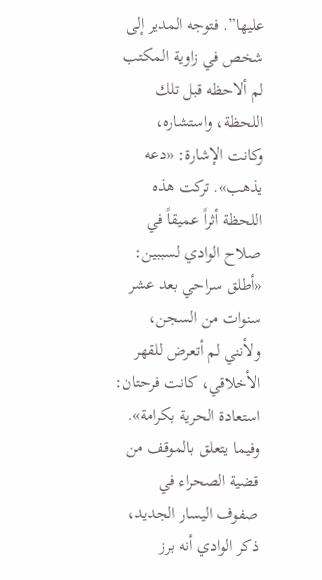عليها”. فتوجه المدير إلى شخص في زاوية المكتب لم ألاحظه قبل تلك اللحظة، واستشاره، وكانت الإشارة: «دعه يذهب». تركت هذه اللحظة أثراً عميقاً في صلاح الوادي لسببين: «أطلق سراحي بعد عشر سنوات من السجن، ولأنني لم أتعرض للقهر الأخلاقي، كانت فرحتان: استعادة الحرية بكرامة». وفيما يتعلق بالموقف من قضية الصحراء في صفوف اليسار الجديد، ذكر الوادي أنه برز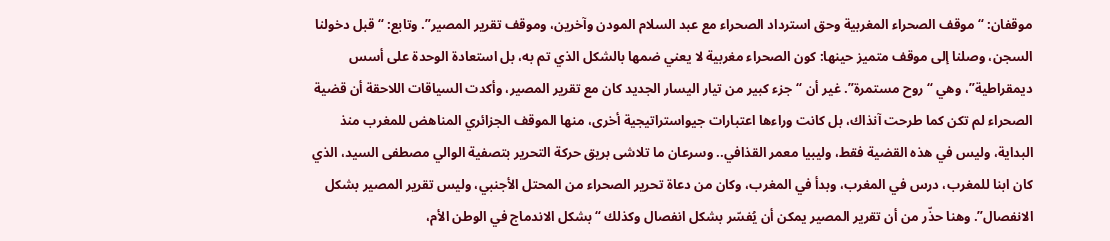موقفان: “موقف الصحراء المغربية وحق استرداد الصحراء مع عبد السلام المودن وآخرين، وموقف تقرير المصير”. وتابع: “قبل دخولنا السجن، وصلنا إلى موقف متميز حينها: كون الصحراء مغربية لا يعني ضمها بالشكل الذي تم به، بل استعادة الوحدة على أسس ديمقراطية”، وهي “روح مستمرة”. غير أن “جزء كبير من تيار اليسار الجديد كان مع تقرير المصير، وأكدت السياقات اللاحقة أن قضية الصحراء لم تكن كما طرحت آنذاك، بل كانت وراءها اعتبارات جيواستراتيجية أخرى، منها الموقف الجزائري المناهض للمغرب منذ البداية، وليس في هذه القضية فقط، وليبيا معمر القذافي.. وسرعان ما تلاشى بريق حركة التحرير بتصفية الوالي مصطفى السيد، الذي كان ابنا للمغرب، درس في المغرب، وبدأ في المغرب، وكان من دعاة تحرير الصحراء من المحتل الأجنبي، وليس تقرير المصير بشكل الانفصال”. وهنا حذّر من أن تقرير المصير يمكن أن يُفسّر بشكل انفصال وكذلك “بشكل الاندماج في الوطن الأم،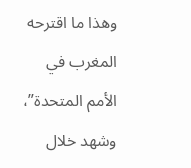وهذا ما اقترحه المغرب في الأمم المتحدة”، وشهد خلال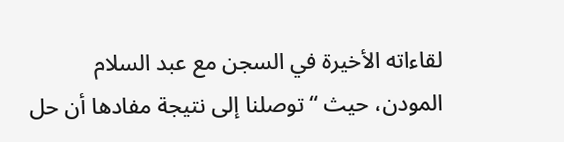لقاءاته الأخيرة في السجن مع عبد السلام المودن، حيث “توصلنا إلى نتيجة مفادها أن حل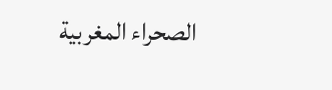الصحراء المغربية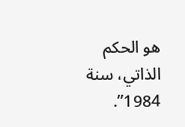هو الحكم الذاتي، سنة 1984”.